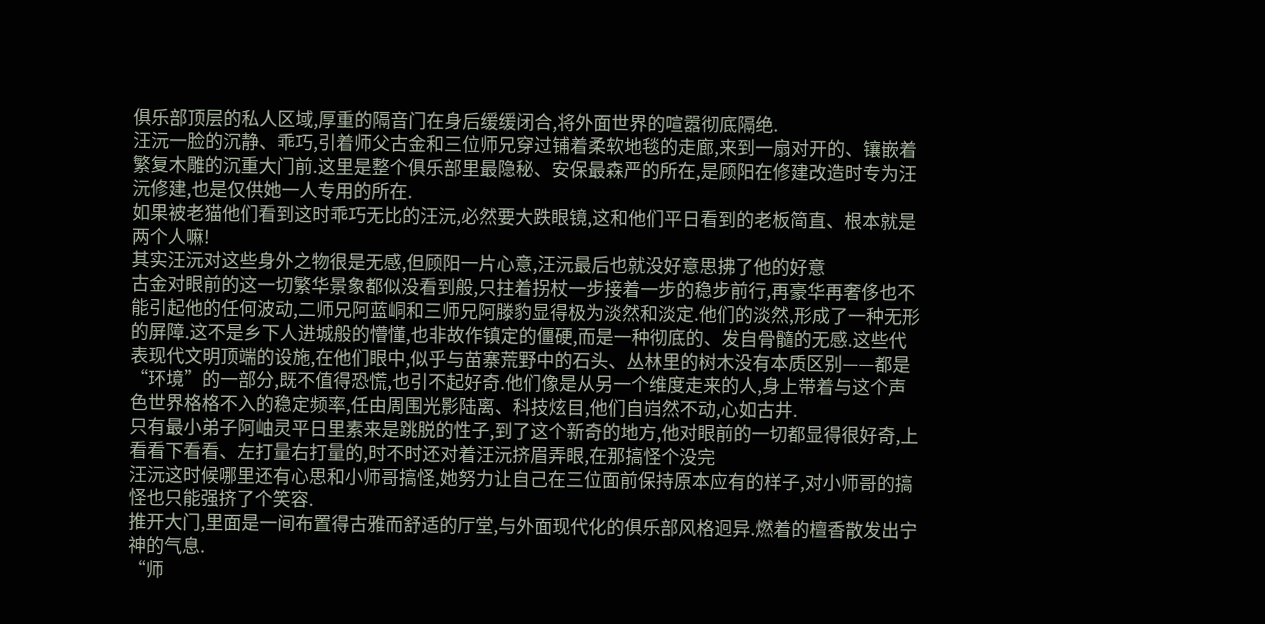俱乐部顶层的私人区域,厚重的隔音门在身后缓缓闭合,将外面世界的喧嚣彻底隔绝.
汪沅一脸的沉静、乖巧,引着师父古金和三位师兄穿过铺着柔软地毯的走廊,来到一扇对开的、镶嵌着繁复木雕的沉重大门前.这里是整个俱乐部里最隐秘、安保最森严的所在,是顾阳在修建改造时专为汪沅修建,也是仅供她一人专用的所在.
如果被老猫他们看到这时乖巧无比的汪沅,必然要大跌眼镜,这和他们平日看到的老板简直、根本就是两个人嘛!
其实汪沅对这些身外之物很是无感,但顾阳一片心意,汪沅最后也就没好意思拂了他的好意
古金对眼前的这一切繁华景象都似没看到般,只拄着拐杖一步接着一步的稳步前行,再豪华再奢侈也不能引起他的任何波动,二师兄阿蓝峒和三师兄阿滕豹显得极为淡然和淡定.他们的淡然,形成了一种无形的屏障.这不是乡下人进城般的懵懂,也非故作镇定的僵硬,而是一种彻底的、发自骨髓的无感.这些代表现代文明顶端的设施,在他们眼中,似乎与苗寨荒野中的石头、丛林里的树木没有本质区别——都是“环境”的一部分,既不值得恐慌,也引不起好奇.他们像是从另一个维度走来的人,身上带着与这个声色世界格格不入的稳定频率,任由周围光影陆离、科技炫目,他们自岿然不动,心如古井.
只有最小弟子阿岫灵平日里素来是跳脱的性子,到了这个新奇的地方,他对眼前的一切都显得很好奇,上看看下看看、左打量右打量的,时不时还对着汪沅挤眉弄眼,在那搞怪个没完
汪沅这时候哪里还有心思和小师哥搞怪,她努力让自己在三位面前保持原本应有的样子,对小师哥的搞怪也只能强挤了个笑容.
推开大门,里面是一间布置得古雅而舒适的厅堂,与外面现代化的俱乐部风格迥异.燃着的檀香散发出宁神的气息.
“师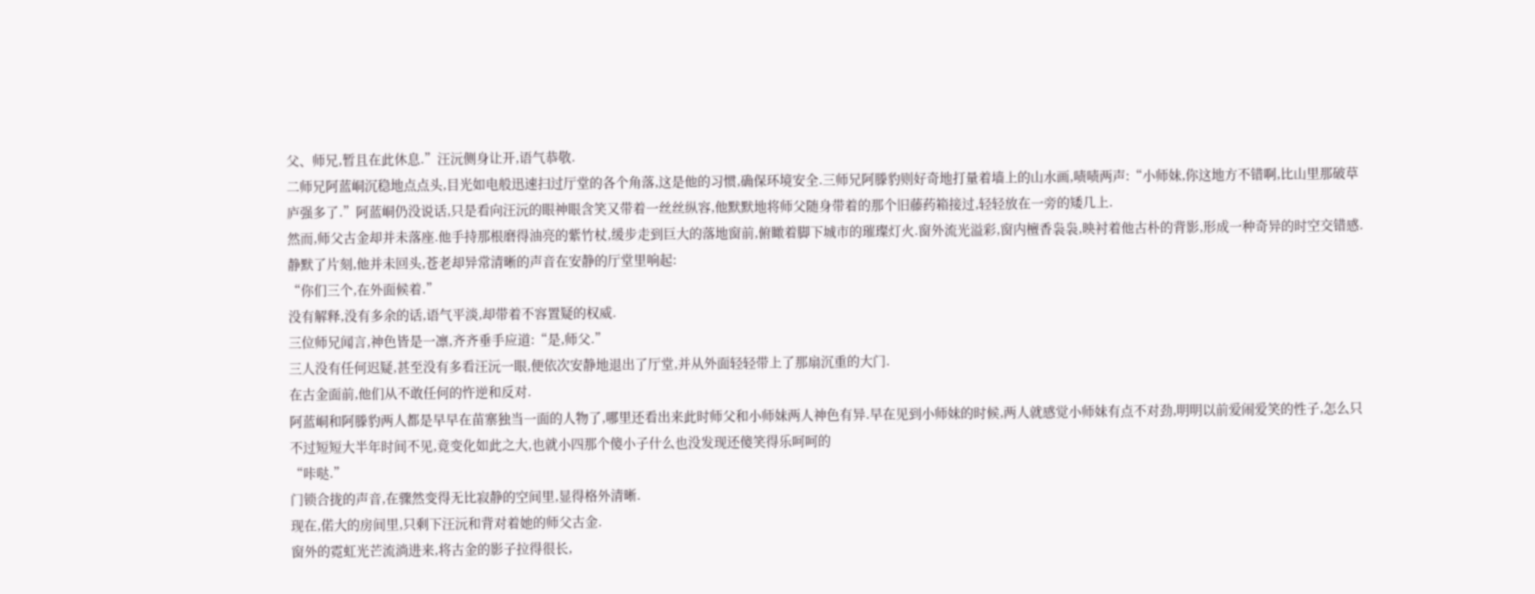父、师兄,暂且在此休息.”汪沅侧身让开,语气恭敬.
二师兄阿蓝峒沉稳地点点头,目光如电般迅速扫过厅堂的各个角落,这是他的习惯,确保环境安全.三师兄阿滕豹则好奇地打量着墙上的山水画,啧啧两声:“小师妹,你这地方不错啊,比山里那破草庐强多了.”阿蓝峒仍没说话,只是看向汪沅的眼神眼含笑又带着一丝丝纵容,他默默地将师父随身带着的那个旧藤药箱接过,轻轻放在一旁的矮几上.
然而,师父古金却并未落座.他手持那根磨得油亮的紫竹杖,缓步走到巨大的落地窗前,俯瞰着脚下城市的璀璨灯火.窗外流光溢彩,窗内檀香袅袅,映衬着他古朴的背影,形成一种奇异的时空交错感.
静默了片刻,他并未回头,苍老却异常清晰的声音在安静的厅堂里响起:
“你们三个,在外面候着.”
没有解释,没有多余的话,语气平淡,却带着不容置疑的权威.
三位师兄闻言,神色皆是一凛,齐齐垂手应道:“是,师父.”
三人没有任何迟疑,甚至没有多看汪沅一眼,便依次安静地退出了厅堂,并从外面轻轻带上了那扇沉重的大门.
在古金面前,他们从不敢任何的忤逆和反对.
阿蓝峒和阿滕豹两人都是早早在苗寨独当一面的人物了,哪里还看出来此时师父和小师妹两人神色有异.早在见到小师妹的时候,两人就感觉小师妹有点不对劲,明明以前爱闹爱笑的性子,怎么只不过短短大半年时间不见,竟变化如此之大,也就小四那个傻小子什么也没发现还傻笑得乐呵呵的
“咔哒.”
门锁合拢的声音,在骤然变得无比寂静的空间里,显得格外清晰.
现在,偌大的房间里,只剩下汪沅和背对着她的师父古金.
窗外的霓虹光芒流淌进来,将古金的影子拉得很长,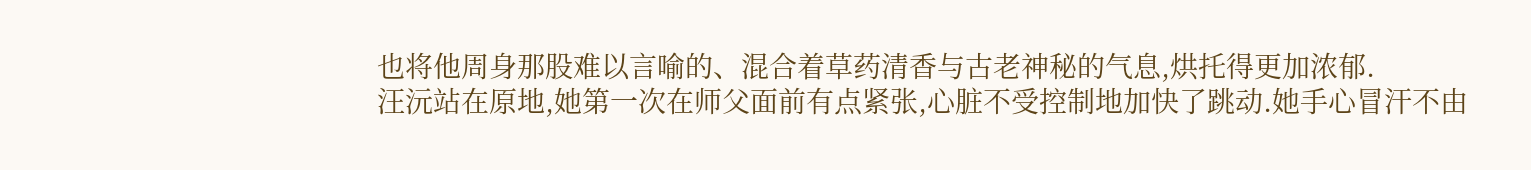也将他周身那股难以言喻的、混合着草药清香与古老神秘的气息,烘托得更加浓郁.
汪沅站在原地,她第一次在师父面前有点紧张,心脏不受控制地加快了跳动.她手心冒汗不由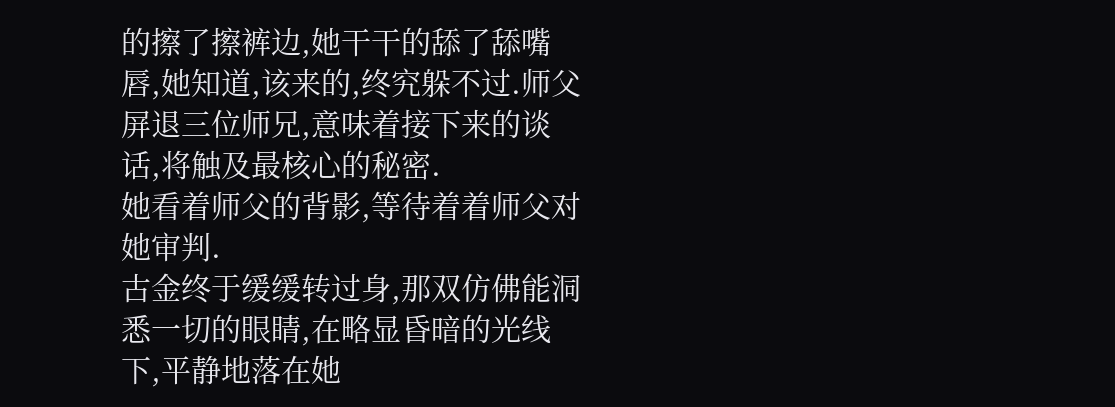的擦了擦裤边,她干干的舔了舔嘴唇,她知道,该来的,终究躲不过.师父屏退三位师兄,意味着接下来的谈话,将触及最核心的秘密.
她看着师父的背影,等待着着师父对她审判.
古金终于缓缓转过身,那双仿佛能洞悉一切的眼睛,在略显昏暗的光线下,平静地落在她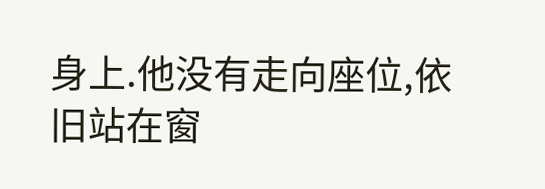身上.他没有走向座位,依旧站在窗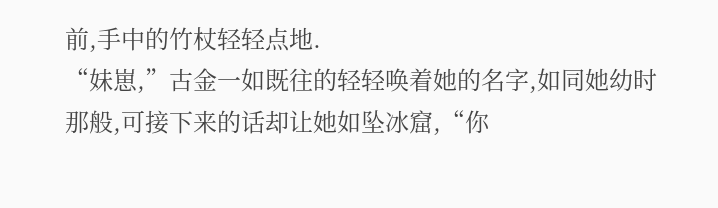前,手中的竹杖轻轻点地.
“妹崽,”古金一如既往的轻轻唤着她的名字,如同她幼时那般,可接下来的话却让她如坠冰窟,“你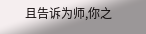且告诉为师,你之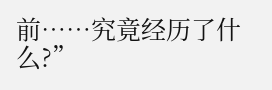前……究竟经历了什么?”